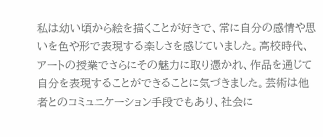私は幼い頃から絵を描くことが好きで、常に自分の感情や思いを色や形で表現する楽しさを感じていました。高校時代、アートの授業でさらにその魅力に取り憑かれ、作品を通じて自分を表現することができることに気づきました。芸術は他者とのコミュニケーション手段でもあり、社会に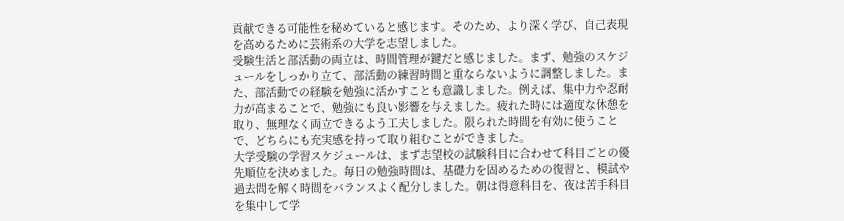貢献できる可能性を秘めていると感じます。そのため、より深く学び、自己表現を高めるために芸術系の大学を志望しました。
受験生活と部活動の両立は、時間管理が鍵だと感じました。まず、勉強のスケジュールをしっかり立て、部活動の練習時間と重ならないように調整しました。また、部活動での経験を勉強に活かすことも意識しました。例えば、集中力や忍耐力が高まることで、勉強にも良い影響を与えました。疲れた時には適度な休憩を取り、無理なく両立できるよう工夫しました。限られた時間を有効に使うことで、どちらにも充実感を持って取り組むことができました。
大学受験の学習スケジュールは、まず志望校の試験科目に合わせて科目ごとの優先順位を決めました。毎日の勉強時間は、基礎力を固めるための復習と、模試や過去問を解く時間をバランスよく配分しました。朝は得意科目を、夜は苦手科目を集中して学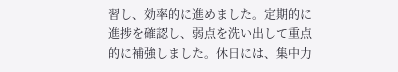習し、効率的に進めました。定期的に進捗を確認し、弱点を洗い出して重点的に補強しました。休日には、集中力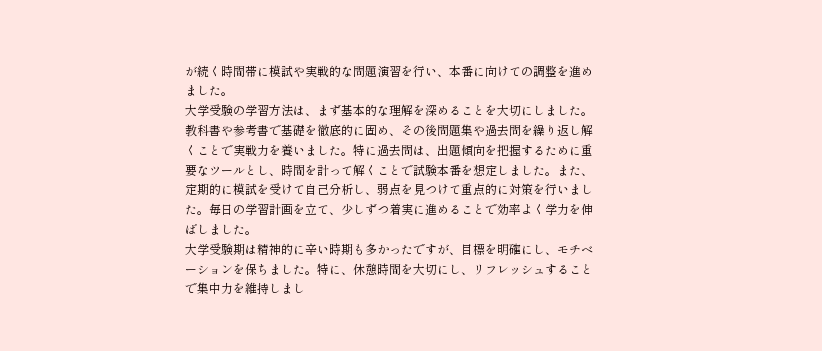が続く時間帯に模試や実戦的な問題演習を行い、本番に向けての調整を進めました。
大学受験の学習方法は、まず基本的な理解を深めることを大切にしました。教科書や参考書で基礎を徹底的に固め、その後問題集や過去問を繰り返し解くことで実戦力を養いました。特に過去問は、出題傾向を把握するために重要なツールとし、時間を計って解くことで試験本番を想定しました。また、定期的に模試を受けて自己分析し、弱点を見つけて重点的に対策を行いました。毎日の学習計画を立て、少しずつ着実に進めることで効率よく学力を伸ばしました。
大学受験期は精神的に辛い時期も多かったですが、目標を明確にし、モチベーションを保ちました。特に、休憩時間を大切にし、リフレッシュすることで集中力を維持しまし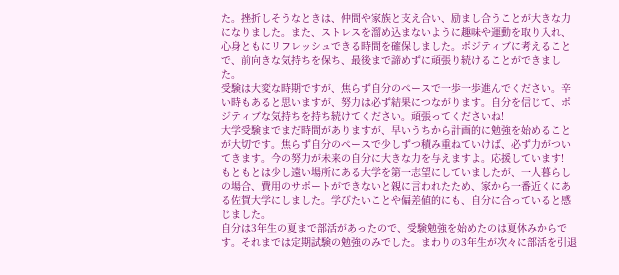た。挫折しそうなときは、仲間や家族と支え合い、励まし合うことが大きな力になりました。また、ストレスを溜め込まないように趣味や運動を取り入れ、心身ともにリフレッシュできる時間を確保しました。ポジティブに考えることで、前向きな気持ちを保ち、最後まで諦めずに頑張り続けることができました。
受験は大変な時期ですが、焦らず自分のペースで一歩一歩進んでください。辛い時もあると思いますが、努力は必ず結果につながります。自分を信じて、ポジティブな気持ちを持ち続けてください。頑張ってくださいね!
大学受験までまだ時間がありますが、早いうちから計画的に勉強を始めることが大切です。焦らず自分のペースで少しずつ積み重ねていけば、必ず力がついてきます。今の努力が未来の自分に大きな力を与えますよ。応援しています!
もともとは少し遠い場所にある大学を第一志望にしていましたが、一人暮らしの場合、費用のサポートができないと親に言われたため、家から一番近くにある佐賀大学にしました。学びたいことや偏差値的にも、自分に合っていると感じました。
自分は3年生の夏まで部活があったので、受験勉強を始めたのは夏休みからです。それまでは定期試験の勉強のみでした。まわりの3年生が次々に部活を引退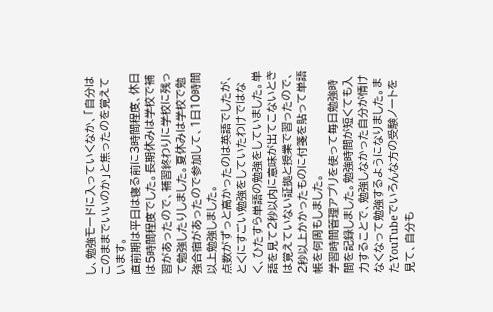し、勉強モードに入っていくなか、「自分はこのままでいいのか」と焦ったのを覚えています。
直前期は平日は寝る前に3時間程度、休日は5時間程度でした。長期休みは学校で補習があったので、補習終わりに学校に残って勉強したりしました。夏休みは学校で勉強合宿があったので参加して、1日10時間以上勉強しました。
点数がずっと高かったのは英語でしたが、とくにすごい勉強をしていたわけではなく、ひたすら単語の勉強をしていました。単語を見て2秒以内に意味が出てこないときは覚えていない証拠と授業で習ったので、2秒以上かかったものに付箋を貼って単語帳を何周もしました。
学習時間管理アプリを使って毎日勉強時間を記録しました。勉強時間が短くても入力することで、勉強しなかった自分が情けなくなって勉強するようになりました。またYouTubeでいろんな方の受験ノートを見て、自分も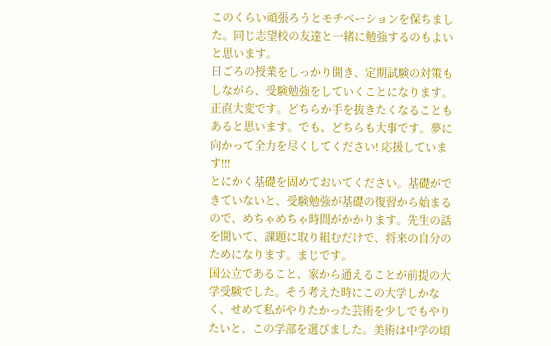このくらい頑張ろうとモチベーションを保ちました。同じ志望校の友達と一緒に勉強するのもよいと思います。
日ごろの授業をしっかり聞き、定期試験の対策もしながら、受験勉強をしていくことになります。正直大変です。どちらか手を抜きたくなることもあると思います。でも、どちらも大事です。夢に向かって全力を尽くしてください! 応援しています!!!
とにかく基礎を固めておいてください。基礎ができていないと、受験勉強が基礎の復習から始まるので、めちゃめちゃ時間がかかります。先生の話を聞いて、課題に取り組むだけで、将来の自分のためになります。まじです。
国公立であること、家から通えることが前提の大学受験でした。そう考えた時にこの大学しかなく、せめて私がやりたかった芸術を少しでもやりたいと、この学部を選びました。美術は中学の頃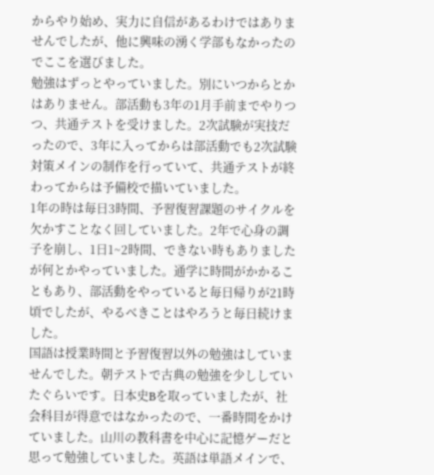からやり始め、実力に自信があるわけではありませんでしたが、他に興味の湧く学部もなかったのでここを選びました。
勉強はずっとやっていました。別にいつからとかはありません。部活動も3年の1月手前までやりつつ、共通テストを受けました。2次試験が実技だったので、3年に入ってからは部活動でも2次試験対策メインの制作を行っていて、共通テストが終わってからは予備校で描いていました。
1年の時は毎日3時間、予習復習課題のサイクルを欠かすことなく回していました。2年で心身の調子を崩し、1日1~2時間、できない時もありましたが何とかやっていました。通学に時間がかかることもあり、部活動をやっていると毎日帰りが21時頃でしたが、やるべきことはやろうと毎日続けました。
国語は授業時間と予習復習以外の勉強はしていませんでした。朝テストで古典の勉強を少ししていたぐらいです。日本史Bを取っていましたが、社会科目が得意ではなかったので、一番時間をかけていました。山川の教科書を中心に記憶ゲーだと思って勉強していました。英語は単語メインで、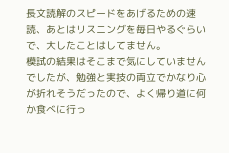長文読解のスピードをあげるための速読、あとはリスニングを毎日やるぐらいで、大したことはしてません。
模試の結果はそこまで気にしていませんでしたが、勉強と実技の両立でかなり心が折れそうだったので、よく帰り道に何か食べに行っ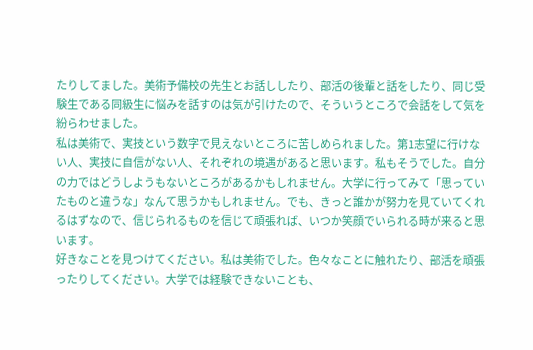たりしてました。美術予備校の先生とお話ししたり、部活の後輩と話をしたり、同じ受験生である同級生に悩みを話すのは気が引けたので、そういうところで会話をして気を紛らわせました。
私は美術で、実技という数字で見えないところに苦しめられました。第1志望に行けない人、実技に自信がない人、それぞれの境遇があると思います。私もそうでした。自分の力ではどうしようもないところがあるかもしれません。大学に行ってみて「思っていたものと違うな」なんて思うかもしれません。でも、きっと誰かが努力を見ていてくれるはずなので、信じられるものを信じて頑張れば、いつか笑顔でいられる時が来ると思います。
好きなことを見つけてください。私は美術でした。色々なことに触れたり、部活を頑張ったりしてください。大学では経験できないことも、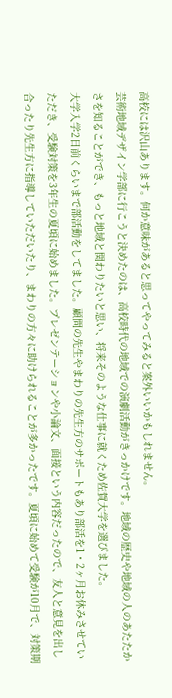高校には沢山あります。何か意味があると思ってやってみると案外いいかもしれません。
芸術地域デザイン学部に行こうと決めたのは、高校時代の地域での演劇活動がきっかけです。地域の歴史や地域の人のあたたかさを知ることができ、もっと地域と関わりたいと思い、将来そのような仕事に就くため佐賀大学を選びました。
大学入学2日前くらいまで部活動をしてました。顧問の先生やまわりの先生方のサポートもあり部活を1・2ヶ月お休みさせていただき、受験対策を3年生の夏頃に始めました。プレゼンテーションや小論文、面接という内容だったので、友人と意見を出し合ったり先生方に指導していただいたり、まわりの方々に助けられることが多かったです。夏頃に始めて受験が10月で、対策期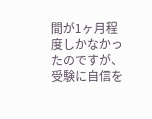間が1ヶ月程度しかなかったのですが、受験に自信を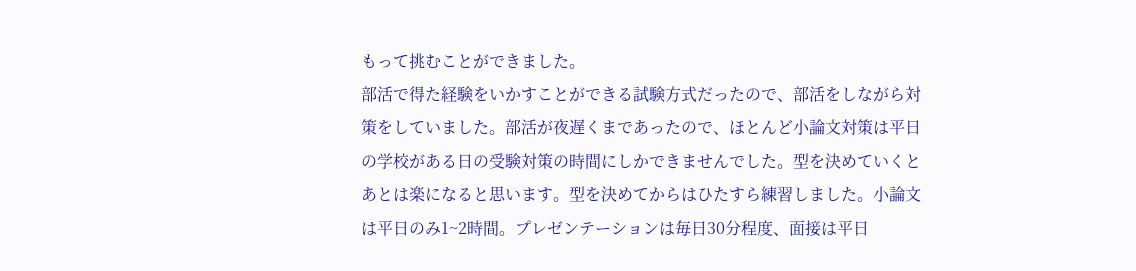もって挑むことができました。
部活で得た経験をいかすことができる試験方式だったので、部活をしながら対策をしていました。部活が夜遅くまであったので、ほとんど小論文対策は平日の学校がある日の受験対策の時間にしかできませんでした。型を決めていくとあとは楽になると思います。型を決めてからはひたすら練習しました。小論文は平日のみ1~2時間。プレゼンテーションは毎日30分程度、面接は平日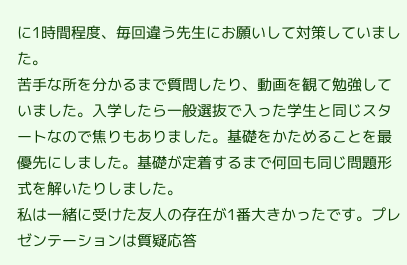に1時間程度、毎回違う先生にお願いして対策していました。
苦手な所を分かるまで質問したり、動画を観て勉強していました。入学したら一般選抜で入った学生と同じスタートなので焦りもありました。基礎をかためることを最優先にしました。基礎が定着するまで何回も同じ問題形式を解いたりしました。
私は一緒に受けた友人の存在が1番大きかったです。プレゼンテーションは質疑応答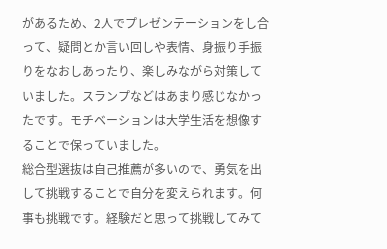があるため、2人でプレゼンテーションをし合って、疑問とか言い回しや表情、身振り手振りをなおしあったり、楽しみながら対策していました。スランプなどはあまり感じなかったです。モチベーションは大学生活を想像することで保っていました。
総合型選抜は自己推薦が多いので、勇気を出して挑戦することで自分を変えられます。何事も挑戦です。経験だと思って挑戦してみて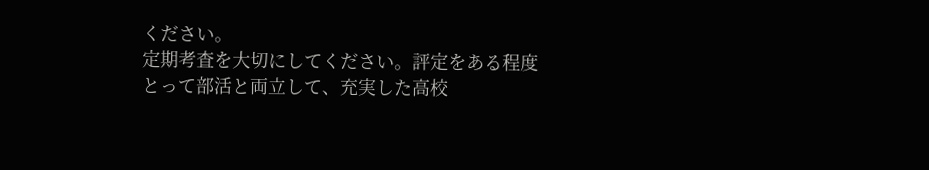ください。
定期考査を大切にしてください。評定をある程度とって部活と両立して、充実した高校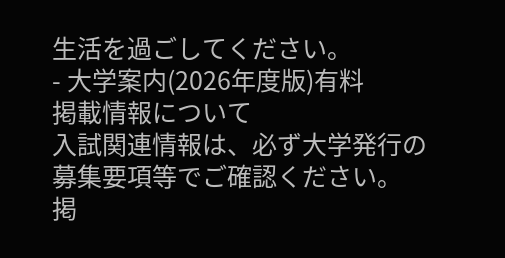生活を過ごしてください。
- 大学案内(2026年度版)有料
掲載情報について
入試関連情報は、必ず大学発行の募集要項等でご確認ください。
掲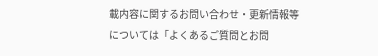載内容に関するお問い合わせ・更新情報等については「よくあるご質問とお問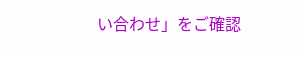い合わせ」をご確認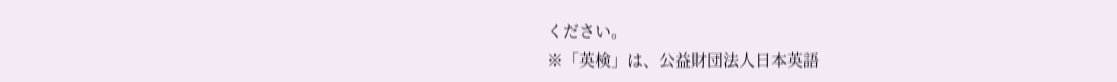ください。
※「英検」は、公益財団法人日本英語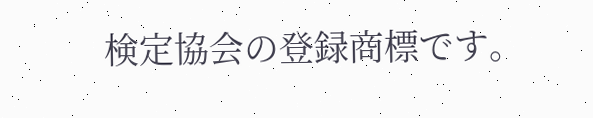検定協会の登録商標です。